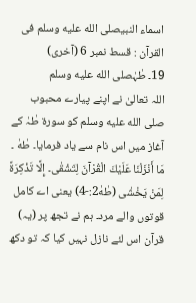اسماء النبیصلى الله عليه وسلم فی القرآن : قسط نمبر 6 (آخری)
19۔ طٰہٰصلى الله عليه وسلم
اللہ تعالیٰ نے اپنے پیارے محبوب صلى الله عليه وسلم کو سورة طٰہٰ کے آغاز میں اس نام سے یاد فرمایا۔ طٰهٰ ۔ مَا أَنْزَلْنَا عَلَيْكَ الْقُرْآنَ لِتَشْقٰی۔ إِلَّا تَذْكِرَةً لِمَنْ يَخْشٰى (طٰهٰ2:-4) یعنی اے کامل قوتوں والے مرد۔ ہم نے تجھ پر (یہ) قرآن اس لئے نازل نہیں کیا کہ تو دکھ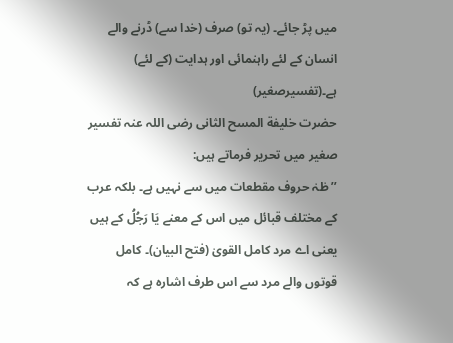میں پڑ جائے۔ (یہ تو) صرف (خدا سے) ڈرنے والے انسان کے لئے راہنمائی اور ہدایت (کے لئے) ہے۔(تفسیرصغیر)
حضرت خلیفة المسح الثانی رضی اللہ عنہ تفسیر صغیر میں تحریر فرماتے ہیں:
’’ طٰہٰ حروف مقطعات میں سے نہیں ہے۔ بلکہ عرب کے مختلف قبائل میں اس کے معنے یَا رَجُلُ کے ہیں یعنی اے مرد کامل القویٰ (فتح البیان)۔ کامل قوتوں والے مرد سے اس طرف اشارہ ہے کہ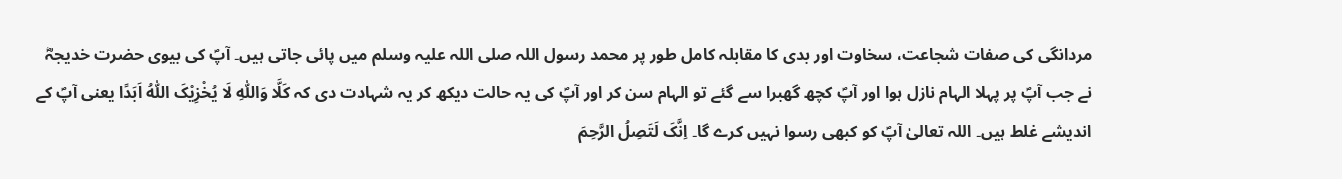مردانگی کی صفات شجاعت، سخاوت اور بدی کا مقابلہ کامل طور پر محمد رسول اللہ صلی اللہ علیہ وسلم میں پائی جاتی ہیں۔ آپؐ کی بیوی حضرت خدیجہؓ نے جب آپؐ پر پہلا الہام نازل ہوا اور آپؐ کچھ گھبرا سے گئے تو الہام سن کر اور آپؐ کی یہ حالت دیکھ کر یہ شہادت دی کہ کَلَّا وَاللّٰہِ لَا یُخْزِیْکَ اللّٰہُ اَبَدًا یعنی آپؐ کے اندیشے غلط ہیں۔ اللہ تعالیٰ آپؐ کو کبھی رسوا نہیں کرے گا۔ اِنَّکَ لَتَصِلُ الرَّحِمَ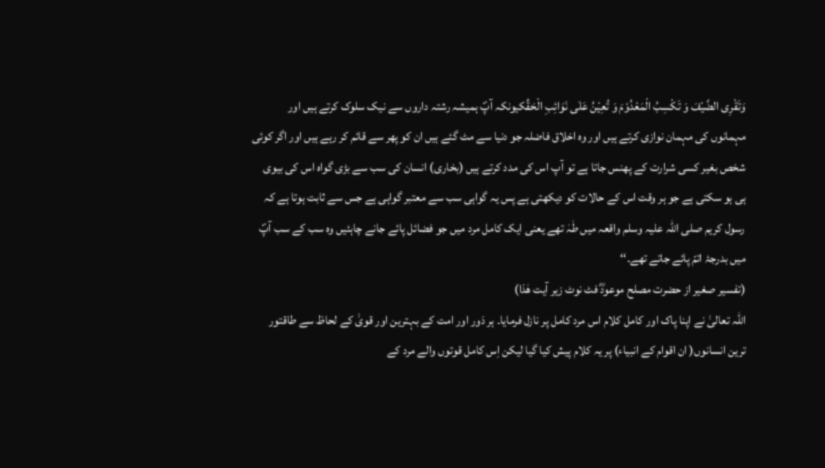وَتَقْرِی الضَّیْفَ وَ تَکْسِبُ الْمَعْدُوْمَ وَ تُعِیْنُ عَلٰی نَوَائِبِ الْحَقِّکیونکہ آپؐ ہمیشہ رشتہ داروں سے نیک سلوک کرتے ہیں اور مہمانوں کی مہمان نوازی کرتے ہیں اور وہ اخلاق فاضلہ جو دنیا سے مٹ گئے ہیں ان کو پھر سے قائم کر رہے ہیں اور اگر کوئی شخص بغیر کسی شرارت کے پھنس جاتا ہے تو آپ اس کی مدد کرتے ہیں (بخاری) انسان کی سب سے بڑی گواہ اس کی بیوی ہی ہو سکتی ہے جو ہر وقت اس کے حالات کو دیکھتی ہے پس یہ گواہی سب سے معتبر گواہی ہے جس سے ثابت ہوتا ہے کہ رسول کریم صلی اللہ علیہ وسلم واقعہ میں طٰہٰ تھے یعنی ایک کامل مرد میں جو فضائل پائے جانے چاہئیں وہ سب کے سب آپؐ میں بدرجۂ اتمّ پائے جاتے تھے۔‘‘
(تفسیر صغیر از حضرت مصلح موعودؓ فٹ نوٹ زیر آیت ھٰذا)
اللہ تعالیٰ نے اپنا پاک اور کامل کلام اس مرد کامل پر نازل فرمایا۔ ہر دَور اور امت کے بہترین اور قویٰ کے لحاظ سے طاقتور ترین انسانوں( ان اقوام کے انبیاء) پر یہ کلام پیش کیا گیا لیکن اِس کامل قوتوں والے مرد کے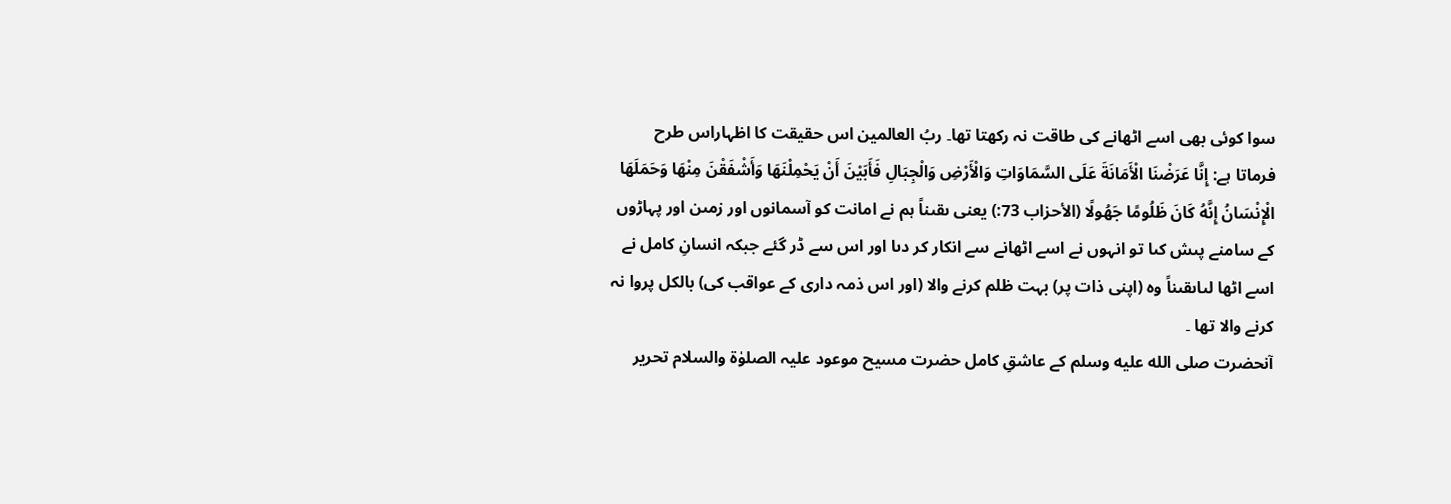سوا کوئی بھی اسے اٹھانے کی طاقت نہ رکھتا تھا۔ ربُ العالمین اس حقیقت کا اظہاراس طرح فرماتا ہے: إِنَّا عَرَضْنَا الْأَمَانَةَ عَلَى السَّمَاوَاتِ وَالْأَرْضِ وَالْجِبَالِ فَأَبَيْنَ أَنْ يَحْمِلْنَهَا وَأَشْفَقْنَ مِنْهَا وَحَمَلَهَا الْإِنْسَانُ إِنَّهُ كَانَ ظَلُومًا جَهُولًا (الأحزاب 73:) یعنی ىقىناً ہم نے امانت کو آسمانوں اور زمىن اور پہاڑوں کے سامنے پىش کىا تو انہوں نے اسے اٹھانے سے انکار کر دىا اور اس سے ڈر گئے جبکہ انسانِ کامل نے اسے اٹھا لىاىقىناً وہ (اپنى ذات پر) بہت ظلم کرنے والا (اور اس ذمہ دارى کے عواقب کى) بالکل پروا نہ کرنے والا تھا ۔
آنحضرت صلى الله عليه وسلم کے عاشقِ کامل حضرت مسیح موعود علیہ الصلوٰة والسلام تحریر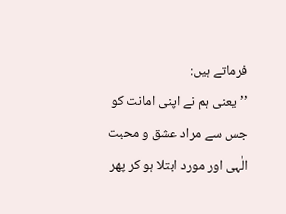فرماتے ہیں:
’’ یعنی ہم نے اپنی امانت کو جس سے مراد عشق و محبت الٰہی اور مورد ابتلا ہو کر پھر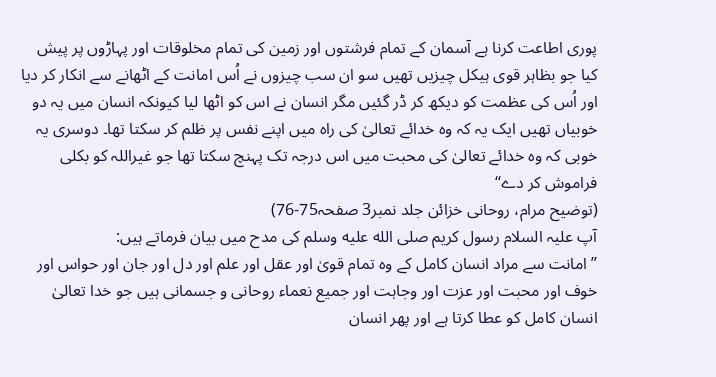پوری اطاعت کرنا ہے آسمان کے تمام فرشتوں اور زمین کی تمام مخلوقات اور پہاڑوں پر پیش کیا جو بظاہر قوی ہیکل چیزیں تھیں سو ان سب چیزوں نے اُس امانت کے اٹھانے سے انکار کر دیا اور اُس کی عظمت کو دیکھ کر ڈر گئیں مگر انسان نے اس کو اٹھا لیا کیونکہ انسان میں یہ دو خوبیاں تھیں ایک یہ کہ وہ خدائے تعالیٰ کی راہ میں اپنے نفس پر ظلم کر سکتا تھا۔ دوسری یہ خوبی کہ وہ خدائے تعالیٰ کی محبت میں اس درجہ تک پہنچ سکتا تھا جو غیراللہ کو بکلی فراموش کر دے‘‘
(توضیح مرام، روحانی خزائن جلد نمبر3 صفحہ75-76)
آپ علیہ السلام رسول کریم صلى الله عليه وسلم کی مدح میں بیان فرماتے ہیں:
’’ امانت سے مراد انسان کامل کے وہ تمام قویٰ اور عقل اور علم اور دل اور جان اور حواس اور خوف اور محبت اور عزت اور وجاہت اور جمیع نعماء روحانی و جسمانی ہیں جو خدا تعالیٰ انسان کامل کو عطا کرتا ہے اور پھر انسان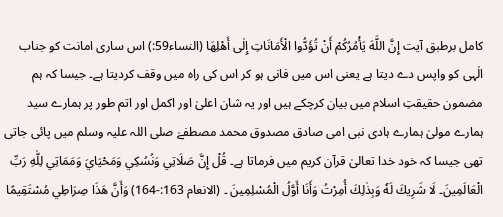کامل برطبق آیت إِنَّ اللَّهَ يَأْمُرُكُمْ أَنْ تُؤَدُّوا الْأَمَانَاتِ إِلٰى أَهْلِهَا (النساء59:) اس ساری امانت کو جناب الٰہی کو واپس دے دیتا ہے یعنی اس میں فانی ہو کر اس کی راہ میں وقف کردیتا ہے۔ جیسا کہ ہم مضمون حقیقتِ اسلام میں بیان کرچکے ہیں اور یہ شان اعلیٰ اور اکمل اور اتم طور پر ہمارے سید ہمارے مولیٰ ہمارے ہادی نبی امی صادق مصدوق محمد مصطفےٰ صلی اللہ علیہ وسلم میں پائی جاتی تھی جیسا کہ خود خدا تعالیٰ قرآن کریم میں فرماتا ہے۔ قُلْ إِنَّ صَلَاتِي وَنُسُكِي وَمَحْيَايَ وَمَمَاتِي لِلّٰهِ رَبِّ الْعَالَمِينَ۔ لَا شَرِيكَ لَهٗ وَبِذٰلِكَ أُمِرْتُ وَأَنَا أَوَّلُ الْمُسْلِمِينَ ۔ (الانعام 163:-164) وَأَنَّ هَذَا صِرَاطِي مُسْتَقِيمًا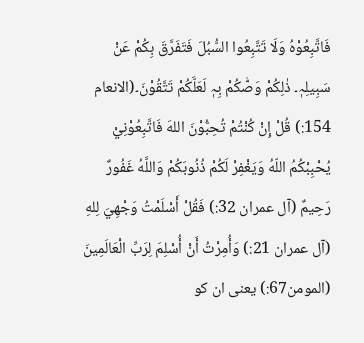فَاتَّبِعُوْهُ وَلَا تَتَّبِعُوا السُّبُلَ فَتَفَرَّقَ بِكُمْ عَنْ سَبِيلِہٖ۔ ذٰلِکُمْ وَصّٰکُمْ بِہٖ لَعَلَّکُمْ تَتَّقُوْنَ۔(الانعام 154:) قُلْ إِنْ كُنْتُمْ تُحِبُّوْنَ اللهَ فَاتَّبِعُوْنِيْ يُحْبِبْكُمُ اللّهُ وَيَغْفِرْ لَكُمْ ذُنُوبَكُمْ وَاللَّهُ غَفُورٌ رَحِيمٌ (آل عمران 32:) فَقُلْ أَسْلَمْتُ وَجْهِيَ لِلهِ (آل عمران 21:) وَأُمِرْتُ أَنْ أُسْلِمَ لِرَبِّ الْعَالَمِينَ (المومن67:) یعنی ان کو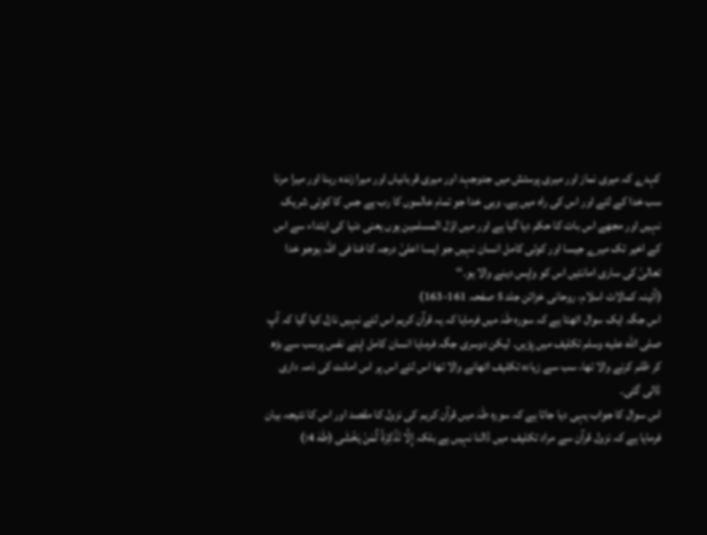کہدے کہ میری نماز اور میری پرستش میں جدوجہد اور میری قربانیاں اور میرا زندہ رہنا اور میرا مرنا سب خدا کے لئے اور اس کی راہ میں ہے۔ وہی خدا جو تمام عالموں کا رب ہے جس کا کوئی شریک نہیں اور مجھے اس بات کا حکم دیا گیا ہے اور میں اوّل المسلمین ہوں یعنی دنیا کی ابتداء سے اس کے اخیر تک میرے جیسا اور کوئی کامل انسان نہیں جو ایسا اعلیٰ درجہ کا فنا فی اللہ ہوجو خدا تعالیٰ کی ساری امانتیں اس کو واپس دینے والا ہو۔‘‘
(آئینہ کمالات اسلام، روحانی خزائن جلد 5 صفحہ 161-163)
اس جگہ ایک سوال اٹھتا ہے کہ سورہ طٰہٰ میں فرمایا کہ یہ قرآن کریم اس لئے نہیں نازل کیا گیا کہ آپ صلى الله عليه وسلم تکلیف میں پڑیں۔ لیکن دوسری جگہ فرمایا انسان کامل اپنے نفس پرسب سے بڑھ کر ظلم کرنے والا تھا، سب سے زیادہ تکلیف اٹھانے والا تھا اس لئے اس پر اس امانت کی ذمہ داری ڈالی گئی۔
اس سوال کا جواب یہی دیا جاتا ہے کہ سورہ طٰہٰ میں قرآن کریم کی نزول کا مقصد اور اس کا نتیجہ بیان فرمایا ہے کہ نزول قرآن سے مراد تکلیف میں ڈالنا نہیں ہے بلکہ إِلَّا تَذْكِرَةً لِّمَنْ يَخْشٰى (طٰهٰ 4:)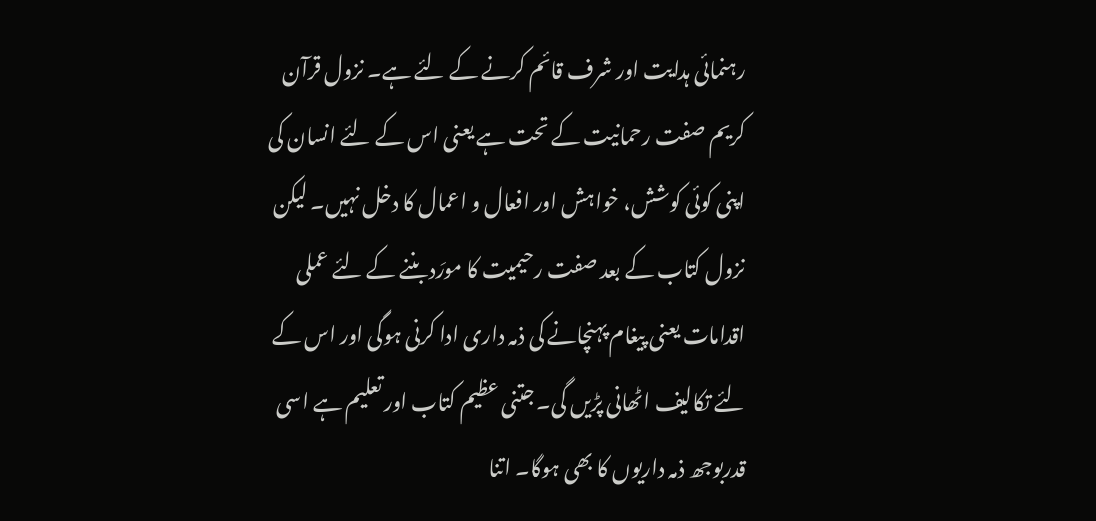رہنمائی ہدایت اور شرف قائم کرنے کے لئے ہے۔ نزول قرآن کریم صفت رحمانیت کے تحت ہے یعنی اس کے لئے انسان کی اپنی کوئی کوشش، خواہش اور افعال و اعمال کا دخل نہیں۔ لیکن نزول کتاب کے بعد صفت رحیمیت کا مورَد بننے کے لئے عملی اقدامات یعنی پیغام پہنچانے کی ذمہ داری ادا کرنی ہوگی اور اس کے لئے تکالیف اٹھانی پڑیں گی۔ جتنی عظیم کتاب اور تعلیم ہے اسی قدربوجھ ذمہ داریوں کا بھی ہوگا۔ اتنا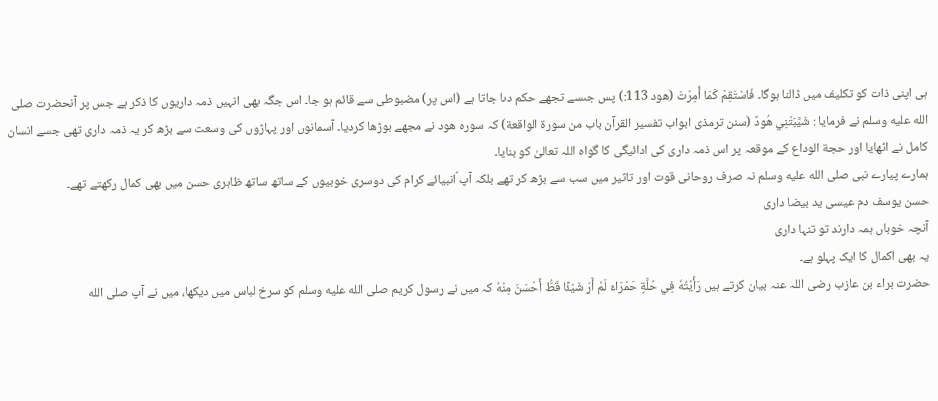ہی اپنی ذات کو تکلیف میں ڈالنا ہوگا۔ فَاسْتَقِمْ كَمَا أُمِرْتَ (هود 113:) پس جىسے تجھے حکم دىا جاتا ہے (اس پر) مضبوطى سے قائم ہو جا۔ اس جگہ بھی انہیں ذمہ داریوں کا ذکر ہے جس پر آنحضرت صلى الله عليه وسلم نے فرمایا : شَيَّبَتْنِي هُودٌ (سنن ترمذی ابواب تفسیر القرآن باب من سورة الواقعة) کہ سورہ ھود نے مجھے بوڑھا کردیا۔ آسمانوں اور پہاڑوں کی وسعت سے بڑھ کر یہ ذمہ داری تھی جسے انسان کامل نے اٹھایا اور حجة الوداع کے موقعہ پر اس ذمہ داری کی ادائیگی کا گواہ اللہ تعالیٰ کو بنایا۔
ہمارے پیارے نبی صلى الله عليه وسلم نہ صرف روحانی قوت اور تاثیر میں سب سے بڑھ کر تھے بلکہ آپ ؐانبیائے کرام کی دوسری خوبیوں کے ساتھ ساتھ ظاہری حسن میں بھی کمال رکھتے تھے۔
حسن یوسف دم عیسی ید بیضا داری
آنچہ خوباں ہمہ دارند تو تنہا داری
یہ بھی اکمال کا ایک پہلو ہے۔
حضرت براء بن عازب رضی اللہ عنہ بیان کرتے ہیں رَأَيْتُهٗ فِي حُلَّةٍ حَمْرَاءَ لَمْ أَرَ شَيْئًا قَطُّ أَحْسَنَ مِنْهُ کہ میں نے رسول کریم صلى الله عليه وسلم کو سرخ لباس میں دیکھا، میں نے آپ صلى الله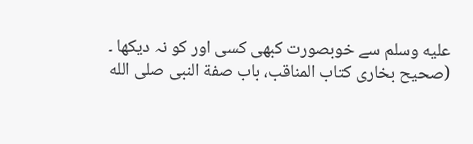عليه وسلم سے خوبصورت کبھی کسی اور کو نہ دیکھا ۔
(صحیح بخاری کتاب المناقب، باب صفة النبی صلى الله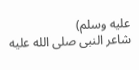عليه وسلم)
شاعر النبی صلى الله عليه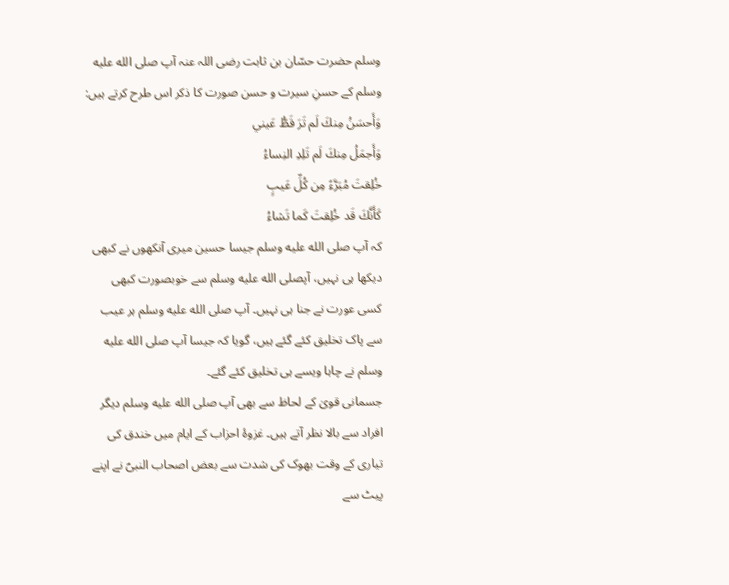وسلم حضرت حسّان بن ثابت رضی اللہ عنہ آپ صلى الله عليه وسلم کے حسنِ سیرت و حسن صورت کا ذکر اس طرح کرتے ہیں:
وَأَحسَنُ مِنكَ لَم تَرَ قَطُّ عَيني
وَأَجمَلُ مِنكَ لَم تَلِدِ النِساءُ
خُلِقتَ مُبَرَّءً مِن كُلِّ عَيبٍ
كَأَنَّكَ قَد خُلِقتَ كَما تَشاءُ
کہ آپ صلى الله عليه وسلم جیسا حسین میری آنکھوں نے کبھی دیکھا ہی نہیں، آپصلى الله عليه وسلم سے خوبصورت کبھی کسی عورت نے جنا ہی نہیں۔ آپ صلى الله عليه وسلم ہر عیب سے پاک تخلیق کئے گئے ہیں، گویا کہ جیسا آپ صلى الله عليه وسلم نے چاہا ویسے ہی تخلیق کئے گئے۔
جسمانی قویٰ کے لحاظ سے بھی آپ صلى الله عليه وسلم دیگر افراد سے بالا نظر آتے ہیں۔ غزوۂ احزاب کے ایام میں خندق کی تیاری کے وقت بھوک کی شدت سے بعض اصحاب النبیؐ نے اپنے پیٹ سے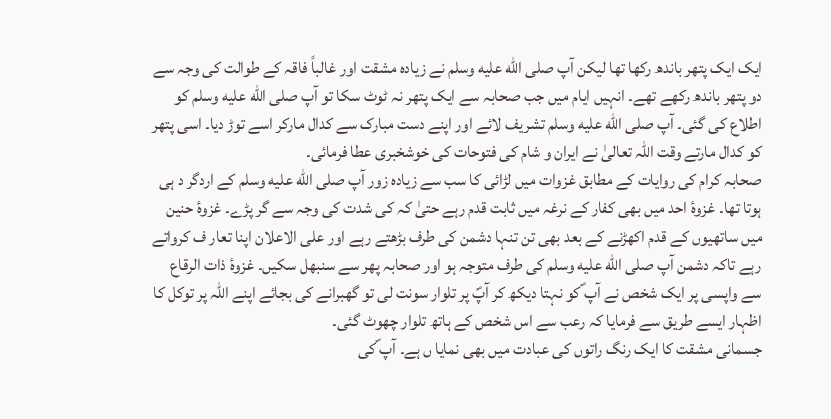ایک ایک پتھر باندھ رکھا تھا لیکن آپ صلى الله عليه وسلم نے زیادہ مشقت اور غالباً فاقہ کے طوالت کی وجہ سے دو پتھر باندھ رکھے تھے۔ انہیں ایام میں جب صحابہ سے ایک پتھر نہ ٹوٹ سکا تو آپ صلى الله عليه وسلم کو اطلاع کی گئی۔ آپ صلى الله عليه وسلم تشریف لائے اور اپنے دست مبارک سے کدال مارکر اسے توڑ دیا۔ اسی پتھر کو کدال مارتے وقت اللہ تعالیٰ نے ایران و شام کی فتوحات کی خوشخبری عطا فرمائی۔
صحابہ کرام کی روایات کے مطابق غزوات میں لڑائی کا سب سے زیادہ زور آپ صلى الله عليه وسلم کے اردگر د ہی ہوتا تھا۔ غزوۂ احد میں بھی کفار کے نرغہ میں ثابت قدم رہے حتیٰ کہ کی شدت کی وجہ سے گر پڑے۔ غزوۂ حنین میں ساتھیوں کے قدم اکھڑنے کے بعد بھی تن تنہا دشمن کی طرف بڑھتے رہے اور علی الاعلان اپنا تعار ف کرواتے رہے تاکہ دشمن آپ صلى الله عليه وسلم کی طرف متوجہ ہو اور صحابہ پھر سے سنبھل سکیں۔ غزوۂ ذات الرقاع سے واپسی پر ایک شخص نے آپ ؐکو نہتا دیکھ کر آپؐ پر تلوار سونت لی تو گھبرانے کی بجائے اپنے اللہ پر توکل کا اظہار ایسے طریق سے فرمایا کہ رعب سے اس شخص کے ہاتھ تلوار چھوٹ گئی۔
جسمانی مشقت کا ایک رنگ راتوں کی عبادت میں بھی نمایا ں ہے۔ آپ ؐکی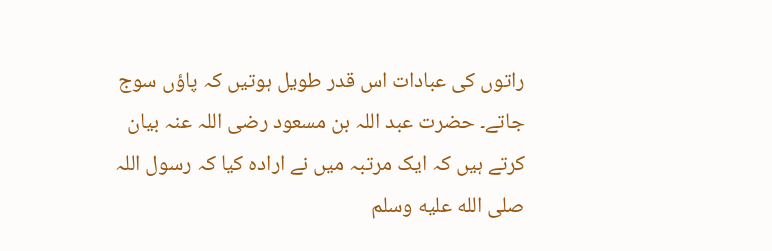راتوں کی عبادات اس قدر طویل ہوتیں کہ پاؤں سوج جاتے۔ حضرت عبد اللہ بن مسعود رضی اللہ عنہ بیان کرتے ہیں کہ ایک مرتبہ میں نے ارادہ کیا کہ رسول اللہ صلى الله عليه وسلم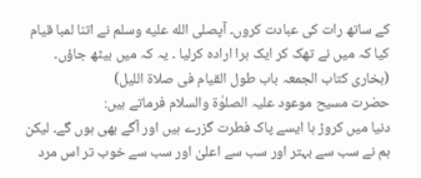کے ساتھ رات کی عبادت کروں۔ آپصلى الله عليه وسلم نے اتنا لمبا قیام کیا کہ میں نے تھک کر ایک برا ارادہ کرلیا ۔ یہ کہ میں بیٹھ جاؤں۔
(بخاری کتاب الجمعہ باب طول القیام فی صلاة اللیل)
حضرت مسیح موعود علیہ الصلوٰة والسلام فرماتے ہیں:
دنیا میں کروڑ ہا ایسے پاک فطرت گزرے ہیں اور آگے بھی ہوں گے۔ لیکن ہم نے سب سے بہتر اور سب سے اعلیٰ اور سب سے خوب تر اس مرد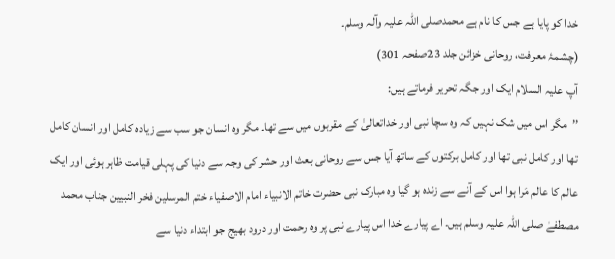خدا کو پایا ہے جس کا نام ہے محمدصلی اللہ علیہ وآلہ وسلم۔
(چشمۂ معرفت، روحانی خزائن جلد 23صفحہ 301)
آپ علیہ السلام ایک اور جگہ تحریر فرماتے ہیں:
’’مگر اس میں شک نہیں کہ وہ سچا نبی اور خداتعالیٰ کے مقربوں میں سے تھا۔ مگر وہ انسان جو سب سے زیادہ کامل اور انسان کامل تھا اور کامل نبی تھا اور کامل برکتوں کے ساتھ آیا جس سے روحانی بعث اور حشر کی وجہ سے دنیا کی پہلی قیامت ظاہر ہوئی اور ایک عالم کا عالم مَرا ہوا اس کے آنے سے زندہ ہو گیا وہ مبارک نبی حضرت خاتم الانبیاء امام الاصفیاء ختم المرسلین فخر النبیین جناب محمد مصطفےٰ صلی اللہ علیہ وسلم ہیں۔ اے پیارے خدا اس پیارے نبی پر وہ رحمت اور درود بھیج جو ابتداء دنیا سے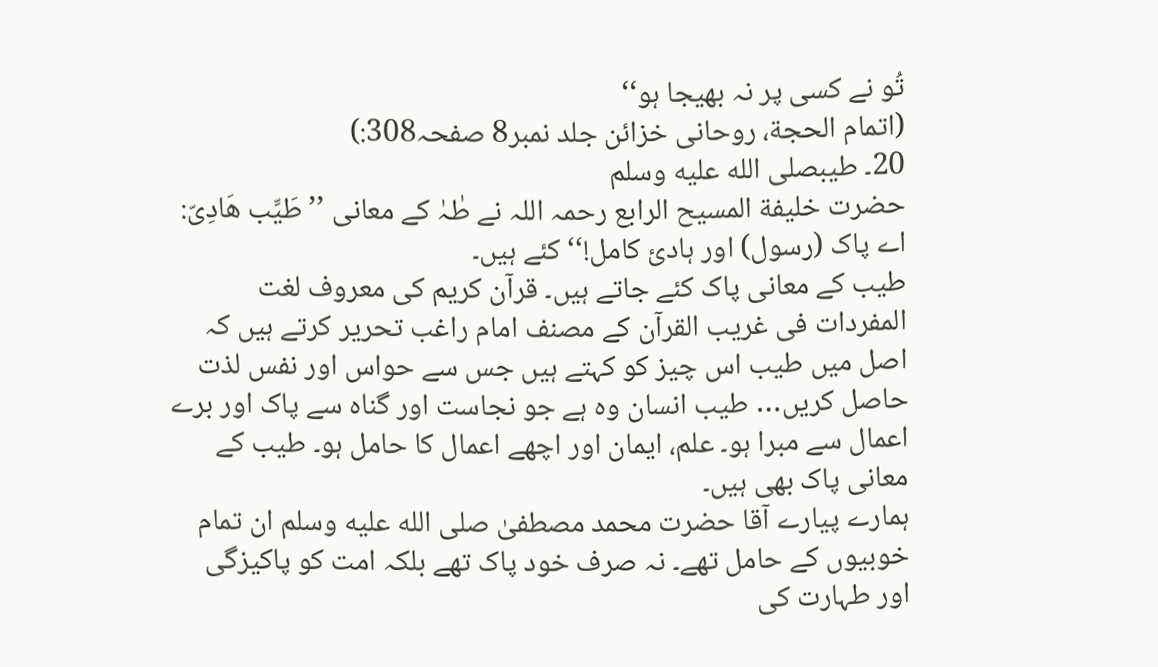تُو نے کسی پر نہ بھیجا ہو‘‘
(اتمام الحجة، روحانی خزائن جلد نمبر8 صفحہ308:)
20۔ طیبصلى الله عليه وسلم
حضرت خلیفة المسیح الرابع رحمہ اللہ نے طٰہٰ کے معانی ’’ طَیِّب ھَادِىّ: اے پاک (رسول) اور ہادىٔ کامل!‘‘ کئے ہیں۔
طیب کے معانی پاک کئے جاتے ہیں۔ قرآن کریم کی معروف لغت المفردات فی غریب القرآن کے مصنف امام راغب تحریر کرتے ہیں کہ اصل میں طیب اس چیز کو کہتے ہیں جس سے حواس اور نفس لذت حاصل کریں… طیب انسان وہ ہے جو نجاست اور گناہ سے پاک اور برے اعمال سے مبرا ہو۔ علم، ایمان اور اچھے اعمال کا حامل ہو۔ طیب کے معانی پاک بھی ہیں۔
ہمارے پیارے آقا حضرت محمد مصطفیٰ صلى الله عليه وسلم ان تمام خوبیوں کے حامل تھے۔ نہ صرف خود پاک تھے بلکہ امت کو پاکیزگی اور طہارت کی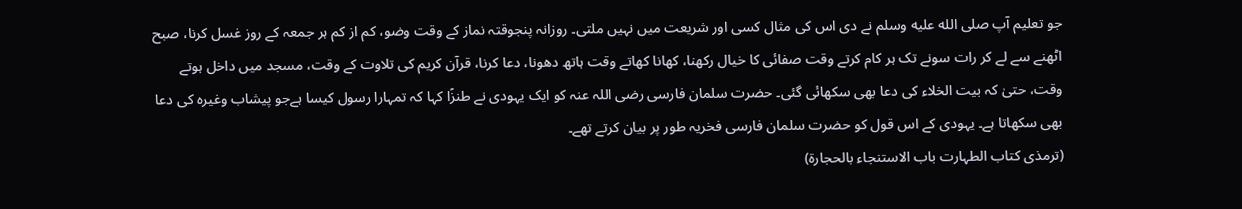جو تعلیم آپ صلى الله عليه وسلم نے دی اس کی مثال کسی اور شریعت میں نہیں ملتی۔ روزانہ پنجوقتہ نماز کے وقت وضو، کم از کم ہر جمعہ کے روز غسل کرنا، صبح اٹھنے سے لے کر رات سونے تک ہر کام کرتے وقت صفائی کا خیال رکھنا، کھانا کھاتے وقت ہاتھ دھونا، دعا کرنا، قرآن کریم کی تلاوت کے وقت، مسجد میں داخل ہوتے وقت، حتیٰ کہ بیت الخلاء کی دعا بھی سکھائی گئی۔ حضرت سلمان فارسی رضی اللہ عنہ کو ایک یہودی نے طنزًا کہا کہ تمہارا رسول کیسا ہےجو پیشاب وغیرہ کی دعا بھی سکھاتا ہے۔ یہودی کے اس قول کو حضرت سلمان فارسی فخریہ طور پر بیان کرتے تھے۔
(ترمذی کتاب الطہارت باب الاستنجاء بالحجارة)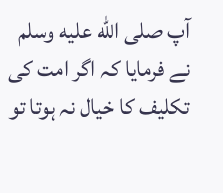آپ صلى الله عليه وسلم نے فرمایا کہ اگر امت کی تکلیف کا خیال نہ ہوتا تو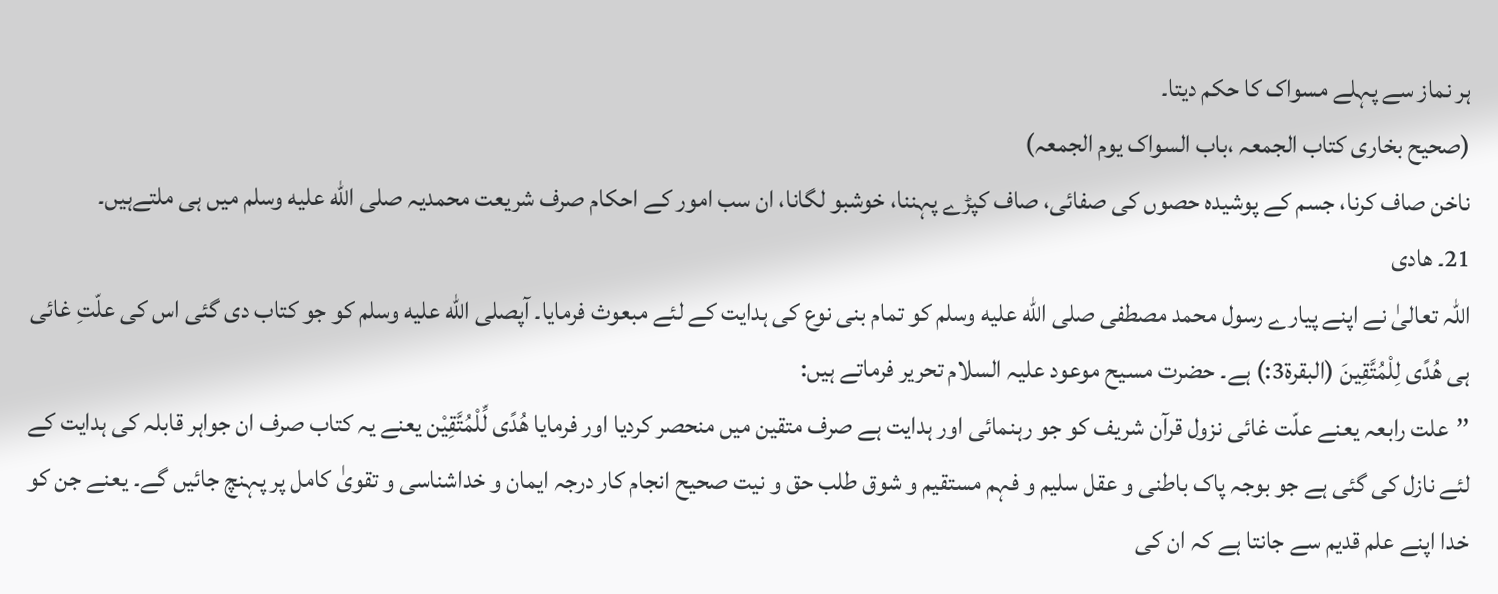ہر نماز سے پہلے مسواک کا حکم دیتا۔
(صحیح بخاری کتاب الجمعہ ،باب السواک یوم الجمعہ)
ناخن صاف کرنا، جسم کے پوشیدہ حصوں کی صفائی، صاف کپڑے پہننا، خوشبو لگانا، ان سب امور کے احکام صرف شریعت محمدیہ صلى الله عليه وسلم میں ہی ملتےہیں۔
21۔ ھادی
اللہ تعالیٰ نے اپنے پیارے رسول محمد مصطفی صلى الله عليه وسلم کو تمام بنی نوع کی ہدایت کے لئے مبعوث فرمایا۔ آپصلى الله عليه وسلم کو جو کتاب دی گئی اس کی علّتِ غائی ہی هُدًى لِلْمُتَّقِينَ (البقرة3:) ہے۔ حضرت مسیح موعود علیہ السلام تحریر فرماتے ہیں:
’’علت رابعہ یعنے علّت غائی نزول قرآن شریف کو جو رہنمائی اور ہدایت ہے صرف متقین میں منحصر کردیا اور فرمایا ھُدًی لِّلْمُتَّقِیْن یعنے یہ کتاب صرف ان جواہر قابلہ کی ہدایت کے لئے نازل کی گئی ہے جو بوجہ پاک باطنی و عقل سلیم و فہم مستقیم و شوق طلب حق و نیت صحیح انجام کار درجہ ایمان و خداشناسی و تقویٰ کامل پر پہنچ جائیں گے۔ یعنے جن کو خدا اپنے علم قدیم سے جانتا ہے کہ ان کی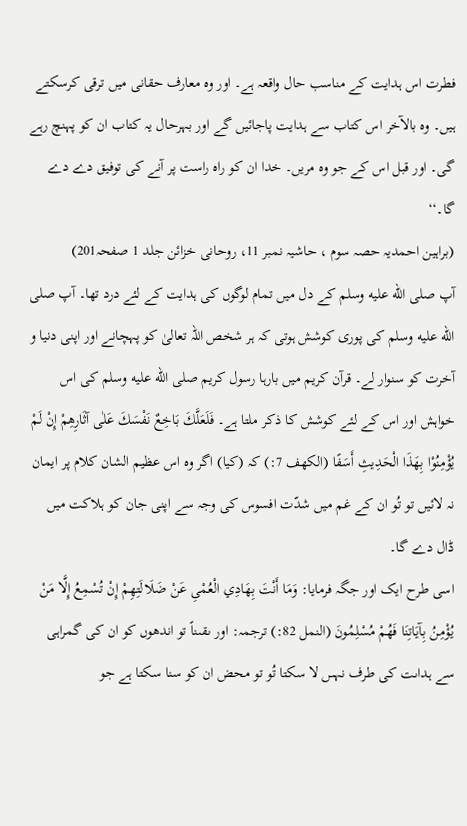فطرت اس ہدایت کے مناسب حال واقعہ ہے۔ اور وہ معارف حقانی میں ترقی کرسکتے ہیں۔ وہ بالآخر اس کتاب سے ہدایت پاجائیں گے اور بہرحال یہ کتاب ان کو پہنچ رہے گی۔ اور قبل اس کے جو وہ مریں۔ خدا ان کو راہ راست پر آنے کی توفیق دے دے گا۔‘‘
(براہین احمدیہ حصہ سوم ، حاشیہ نمبر 11، روحانی خزائن جلد 1 صفحہ201)
آپ صلى الله عليه وسلم کے دل میں تمام لوگوں کی ہدایت کے لئے درد تھا۔ آپ صلى الله عليه وسلم کی پوری کوشش ہوتی کہ ہر شخص اللہ تعالیٰ کو پہچانے اور اپنی دنیا و آخرت کو سنوار لے۔ قرآن کریم میں بارہا رسول کریم صلى الله عليه وسلم کی اس خواہش اور اس کے لئے کوشش کا ذکر ملتا ہے۔ فَلَعَلَّكَ بَاخِعٌ نَفْسَكَ عَلٰى آثَارِهِمْ إِنْ لَمْ يُؤْمِنُوْا بِهَذَا الْحَدِيثِ أَسَفًا (الكهف 7:) کہ (کیا) اگر وہ اس عظیم الشان کلام پر ایمان نہ لائیں تو تُو ان کے غم میں شدّت افسوس کی وجہ سے اپنی جان کو ہلاکت میں ڈال دے گا۔
اسی طرح ایک اور جگہ فرمایا: وَمَا أَنْتَ بِهَادِي الْعُمْیِ عَنْ ضَلَالَتِهِمْ إِنْ تُسْمِعُ إِلَّا مَنْ يُؤْمِنُ بِآيَاتِنَا فَهُمْ مُسْلِمُونَ (النمل 82:) ترجمہ: اور ىقىناً تو اندھوں کو ان کى گمراہى سے ہداىت کى طرف نہىں لا سکتا تُو تو محض ان کو سنا سکتا ہے جو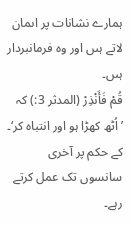ہمارے نشانات پر اىمان لاتے ہىں اور وہ فرمانبردار ہىں۔
قُمْ فَأَنْذِرْ (المدثر 3:) کہ ’اُٹھ کھڑا ہو اور انتباہ کر‘۔ کے حکم پر آخری سانسوں تک عمل کرتے رہے۔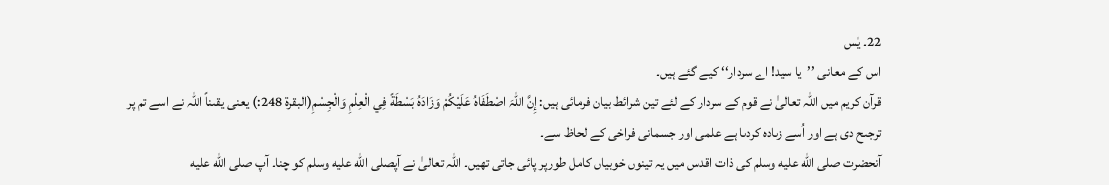22۔ یٰس
اس کے معانی ’’یا سید! اے سردار‘‘ کیے گئے ہیں۔
قرآن کریم میں اللہ تعالیٰ نے قوم کے سردار کے لئے تین شرائط بیان فرمائی ہیں: إِنَّ اللہَ اصْطَفَاهُ عَلَيْكُمْ وَزَادَهُ بَسْطَةً فِي الْعِلْمِ وَالْجِسْمِ(البقرة 248:) یعنی یقىناً اللہ نے اسے تم پر ترجىح دى ہے اور اُسے زىادہ کردىا ہے علمى اور جسمانى فراخى کے لحاظ سے۔
آنحضرت صلى الله عليه وسلم کی ذات اقدس میں یہ تینوں خوبیاں کامل طورپر پائی جاتی تھیں۔ اللہ تعالیٰ نے آپصلى الله عليه وسلم کو چنا۔ آپ صلى الله عليه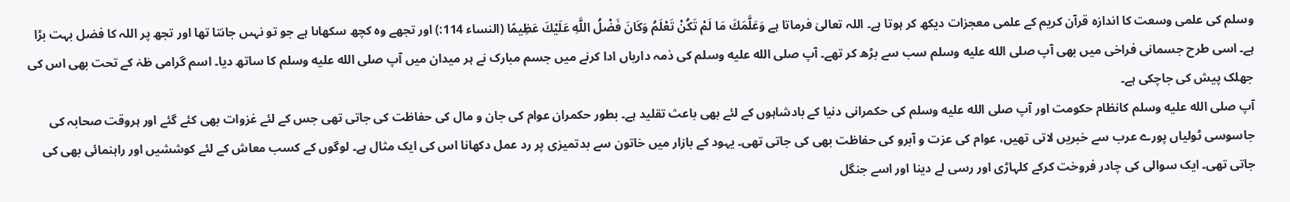وسلم کی علمی وسعت کا اندازہ قرآن کریم کے علمی معجزات دیکھ کر ہوتا ہے۔ اللہ تعالیٰ فرماتا ہے وَعَلَّمَكَ مَا لَمْ تَكُنْ تَعْلَمُ وَكَانَ فَضْلُ اللَّهِ عَلَيْكَ عَظِيمًا (النساء 114:) اور تجھے وہ کچھ سکھاىا ہے جو تو نہىں جانتا تھا اور تجھ پر اللہ کا فضل بہت بڑا ہے۔ اسی طرح جسمانی فراخی میں بھی آپ صلى الله عليه وسلم سب سے بڑھ کر تھے۔ آپ صلى الله عليه وسلم کی ذمہ داریاں ادا کرنے میں جسم مبارک نے ہر میدان میں آپ صلى الله عليه وسلم کا ساتھ دیا۔ اسم گرامی طٰہٰ کے تحت بھی اس کی جھلک پیش کی جاچکی ہے۔
آپ صلى الله عليه وسلم کانظام حکومت اور آپ صلى الله عليه وسلم کی حکمرانی دنیا کے بادشاہوں کے لئے بھی باعث تقلید ہے۔ بطور حکمران عوام کی جان و مال کی حفاظت کی جاتی تھی جس کے لئے غزوات بھی کئے گئے اور ہروقت صحابہ کی جاسوسی ٹولیاں پورے عرب سے خبریں لاتی تھیں، عوام کی عزت و آبرو کی حفاظت بھی کی جاتی تھی۔ یہود کے بازار میں خاتون سے بدتمیزی پر رد عمل دکھانا اس کی ایک مثال ہے۔ لوگوں کے کسب معاش کے لئے کوششیں اور راہنمائی بھی کی جاتی تھی۔ ایک سوالی کی چادر فروخت کرکے کلہاڑی اور رسی لے دینا اور اسے جنگل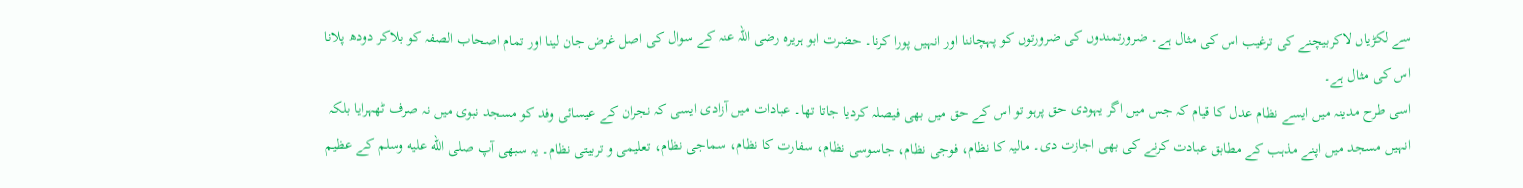سے لکڑیاں لاکربیچنے کی ترغیب اس کی مثال ہے۔ ضرورتمندوں کی ضرورتوں کو پہچاننا اور انہیں پورا کرنا۔ حضرت ابو ہریرہ رضی اللہ عنہ کے سوال کی اصل غرض جان لینا اور تمام اصحاب الصفہ کو بلاکر دودھ پلانا اس کی مثال ہے۔
اسی طرح مدینہ میں ایسے نظام عدل کا قیام کہ جس میں اگر یہودی حق پرہو تو اس کے حق میں بھی فیصلہ کردیا جاتا تھا۔ عبادات میں آزادی ایسی کہ نجران کے عیسائی وفد کو مسجد نبوی میں نہ صرف ٹھہرایا بلکہ انہیں مسجد میں اپنے مذہب کے مطابق عبادت کرنے کی بھی اجازت دی۔ مالیہ کا نظام، فوجی نظام، جاسوسی نظام، سفارت کا نظام، سماجی نظام، تعلیمی و تربیتی نظام۔ یہ سبھی آپ صلى الله عليه وسلم کے عظیم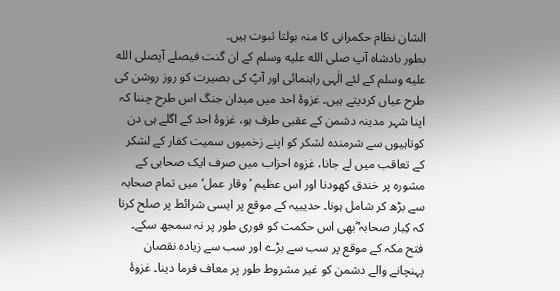الشان نظام حکمرانی کا منہ بولتا ثبوت ہیں۔
بطور بادشاہ آپ صلى الله عليه وسلم کے ان گنت فیصلے آپصلى الله عليه وسلم کے لئے الٰہی راہنمائی اور آپؐ کی بصیرت کو روز روشن کی طرح عیاں کردیتے ہیں۔ غزوۂ احد میں میدان جنگ اس طرح چننا کہ اپنا شہر مدینہ دشمن کے عقبی طرف ہو، غزوۂ احد کے اگلے ہی دن کوتاہیوں سے شرمندہ لشکر کو اپنے زخمیوں سمیت کفار کے لشکر کے تعاقب میں لے جانا، غزوہ احزاب میں صرف ایک صحابی کے مشورہ پر خندق کھودنا اور اس عظیم ’وقار عمل‘ میں تمام صحابہ سے بڑھ کر شامل ہونا۔ حدیبیہ کے موقع پر ایسی شرائط پر صلح کرنا کہ کِبار صحابہ ؓبھی اس حکمت کو فوری طور پر نہ سمجھ سکے۔ فتح مکہ کے موقع پر سب سے بڑے اور سب سے زیادہ نقصان پہنچانے والے دشمن کو غیر مشروط طور پر معاف فرما دینا۔ غزوۂ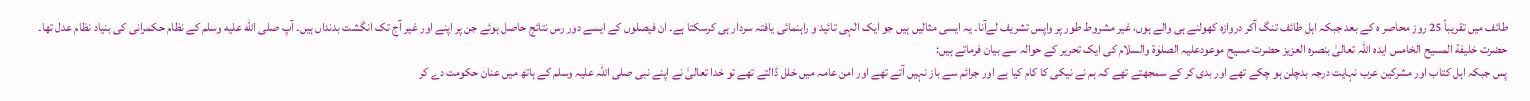طائف میں تقریباً 25 روز محاصر ہ کے بعد جبکہ اہل طائف تنگ آکر دروازہ کھولنے ہی والے ہوں، غیر مشروط طور پر واپس تشریف لےآنا۔ یہ ایسی مثالیں ہیں جو ایک الٰہی تائید و راہنمائی یافتہ سردار ہی کرسکتا ہے۔ ان فیصلوں کے ایسے دور رس نتائج حاصل ہوئے جن پر اپنے اور غیر آج تک انگشت بدنداں ہیں۔ آپ صلى الله عليه وسلم کے نظام حکمرانی کی بنیاد نظام عدل تھا۔
حضرت خلیفة المسیح الخامس ایدہ اللہ تعالیٰ بنصرہ العزیز حضرت مسیح موعودعلیہ الصلوٰة والسلام کی ایک تحریر کے حوالہ سے بیان فرماتے ہیں:
پس جبکہ اہل کتاب اور مشرکین عرب نہایت درجہ بدچلن ہو چکے تھے اور بدی کر کے سمجھتے تھے کہ ہم نے نیکی کا کام کیا ہے اور جرائم سے باز نہیں آتے تھے اور امن عامہ میں خلل ڈالتے تھے تو خدا تعالیٰ نے اپنے نبی صلی اللہ علیہ وسلم کے ہاتھ میں عنان حکومت دے کر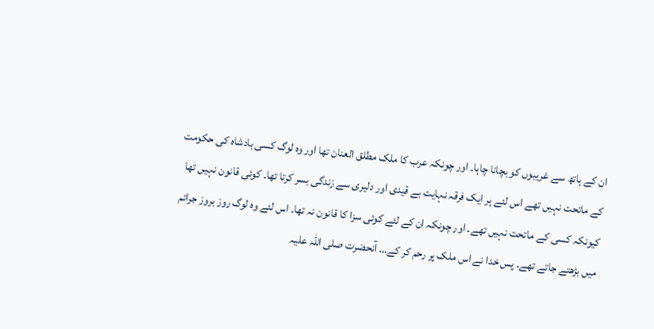ان کے ہاتھ سے غریبوں کو بچانا چاہا۔ اور چونکہ عرب کا ملک مطلق العنان تھا اور وہ لوگ کسی بادشاہ کی حکومت کے ماتحت نہیں تھے اس لئے ہر ایک فرقہ نہایت بے قیدی اور دلیری سے زندگی بسر کرتا تھا۔ کوئی قانون نہیں تھا کیونکہ کسی کے ماتحت نہیں تھے۔ اور چونکہ ان کے لئے کوئی سزا کا قانون نہ تھا۔ اس لئے وہ لوگ روز بروز جرائم میں بڑھتے جاتے تھے۔ پس خدا نے اس ملک پر رحم کر کے… آنحضرت صلی اللہ علیہ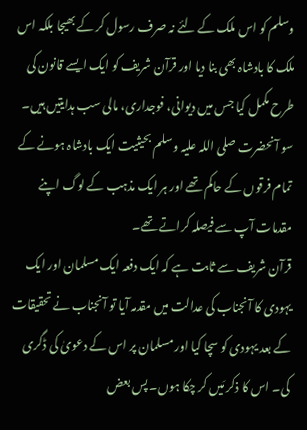وسلم کو اس ملک کے لئے نہ صرف رسول کر کے بھیجا بلکہ اس ملک کا بادشاہ بھی بنا دیا اور قرآن شریف کو ایک ایسے قانون کی طرح مکمل کیا جس میں دیوانی، فوجداری، مالی سب ہدایتیں ہیں۔ سو آنحضرت صلی اللہ علیہ وسلم بحیثیت ایک بادشاہ ہونے کے تمام فرقوں کے حاکم تھے اور ہر ایک مذہب کے لوگ اپنے مقدمات آپ سے فیصلہ کراتے تھے۔
قرآن شریف سے ثابت ہے کہ ایک دفعہ ایک مسلمان اور ایک یہودی کا آنجناب کی عدالت میں مقدمہ آیا تو آنجناب نے تحقیقات کے بعد یہودی کو سچا کیا اور مسلمان پر اس کے دعویٰ کی ڈگری کی۔ اس کا ذکر مَیں کر چکا ہوں۔ پس بعض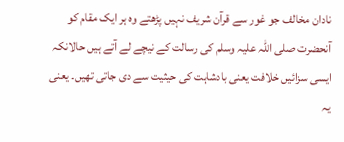نادان مخالف جو غور سے قرآن شریف نہیں پڑھتے وہ ہر ایک مقام کو آنحضرت صلی اللہ علیہ وسلم کی رسالت کے نیچے لے آتے ہیں حالانکہ ایسی سزائیں خلافت یعنی بادشاہت کی حیثیت سے دی جاتی تھیں۔ یعنی یہ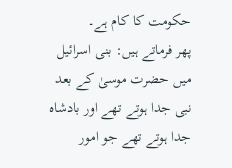حکومت کا کام ہے۔
پھر فرماتے ہیں: بنی اسرائیل میں حضرت موسیٰ کے بعد نبی جدا ہوتے تھے اور بادشاہ جدا ہوتے تھے جو امور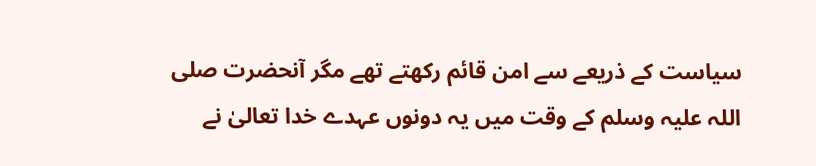سیاست کے ذریعے سے امن قائم رکھتے تھے مگر آنحضرت صلی اللہ علیہ وسلم کے وقت میں یہ دونوں عہدے خدا تعالیٰ نے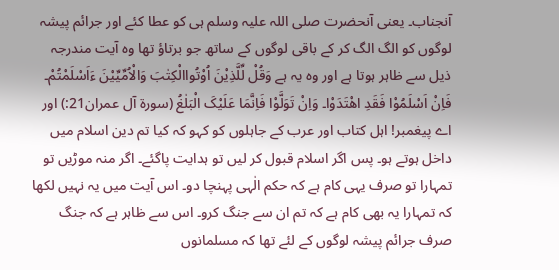آنجناب۔ یعنی آنحضرت صلی اللہ علیہ وسلم ہی کو عطا کئے اور جرائم پیشہ لوگوں کو الگ الگ کر کے باقی لوگوں کے ساتھ جو برتاؤ تھا وہ آیت مندرجہ ذیل سے ظاہر ہوتا ہے اور وہ یہ ہے وَقُلْ لِّلَّذِیْنَ اُوْتُواالْکِتٰبَ وَالْاُمِّیِّیْنَ ءَاَسْلَمْتُمْ۔ فَاِنْ اَسْلَمُوْا فَقَدِ اھْتَدَوْا۔ وَاِنْ تَوَلَّوْا فَاِنَّمَا عَلَیْکَ الْبَلٰغُ (سورة آل عمران21:) اور اے پیغمبر! اہل کتاب اور عرب کے جاہلوں کو کہو کہ کیا تم دین اسلام میں داخل ہوتے ہو۔ پس اگر اسلام قبول کر لیں تو ہدایت پاگئے۔ اگر منہ موڑیں تو تمہارا تو صرف یہی کام ہے کہ حکم الٰہی پہنچا دو۔ اس آیت میں یہ نہیں لکھا کہ تمہارا یہ بھی کام ہے کہ تم ان سے جنگ کرو۔ اس سے ظاہر ہے کہ جنگ صرف جرائم پیشہ لوگوں کے لئے تھا کہ مسلمانوں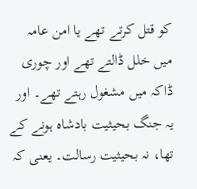کو قتل کرتے تھے یا امن عامہ میں خلل ڈالتے تھے اور چوری ڈاکہ میں مشغول رہتے تھے۔ اور یہ جنگ بحیثیت بادشاہ ہونے کے تھا، نہ بحیثیت رسالت۔ یعنی کہ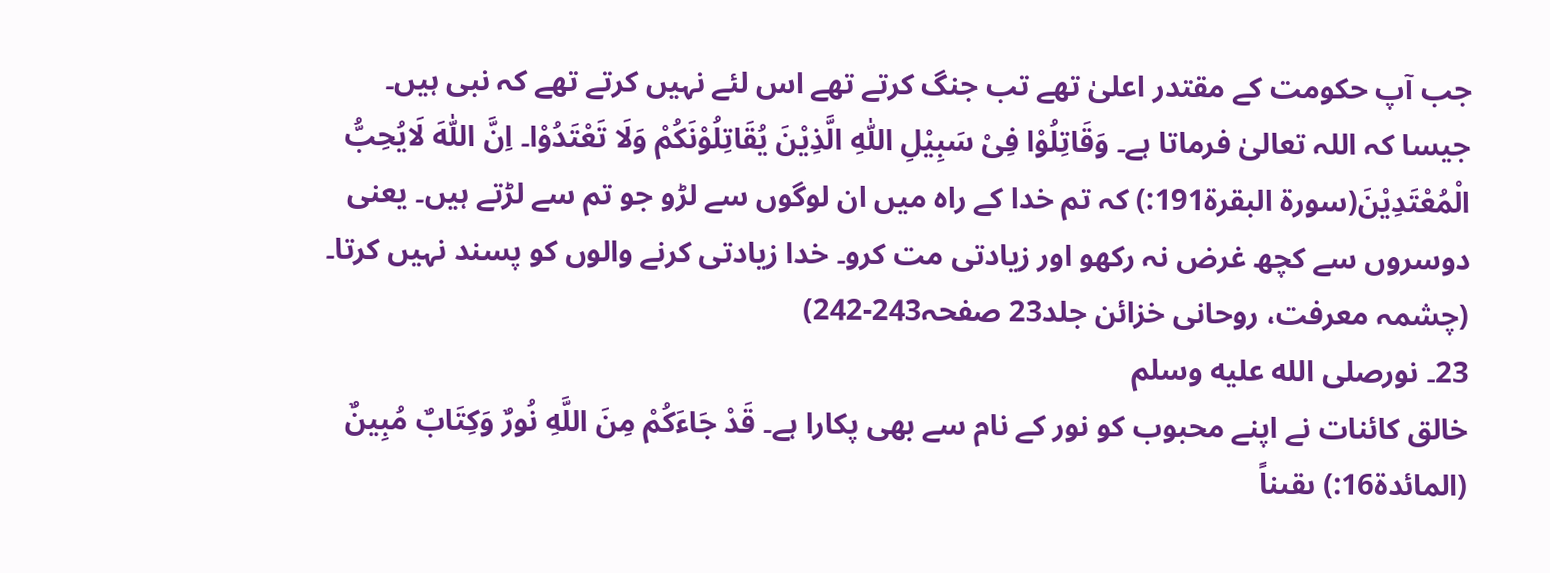جب آپ حکومت کے مقتدر اعلیٰ تھے تب جنگ کرتے تھے اس لئے نہیں کرتے تھے کہ نبی ہیں۔ جیسا کہ اللہ تعالیٰ فرماتا ہے۔ وَقَاتِلُوْا فِیْ سَبِیْلِ اللّٰہِ الَّذِیْنَ یُقَاتِلُوْنَکُمْ وَلَا تَعْتَدُوْا۔ اِنَّ اللّٰہَ لَایُحِبُّ الْمُعْتَدِیْنَ(سورة البقرة191:) کہ تم خدا کے راہ میں ان لوگوں سے لڑو جو تم سے لڑتے ہیں۔ یعنی دوسروں سے کچھ غرض نہ رکھو اور زیادتی مت کرو۔ خدا زیادتی کرنے والوں کو پسند نہیں کرتا۔
(چشمہ معرفت، روحانی خزائن جلد23 صفحہ243-242)
23۔ نورصلى الله عليه وسلم
خالق کائنات نے اپنے محبوب کو نور کے نام سے بھی پکارا ہے۔ قَدْ جَاءَكُمْ مِنَ اللَّهِ نُورٌ وَكِتَابٌ مُبِينٌ (المائدة16:) ىقىناً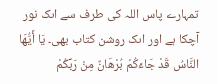تمہارے پاس اللہ کى طرف سے اىک نور آچکا ہے اور اىک روشن کتاب بھى۔ يَا أَيُّهَا النَّاسُ قَدْ جَاءَكُمْ بُرْهَانٌ مِنْ رَبِّكُمْ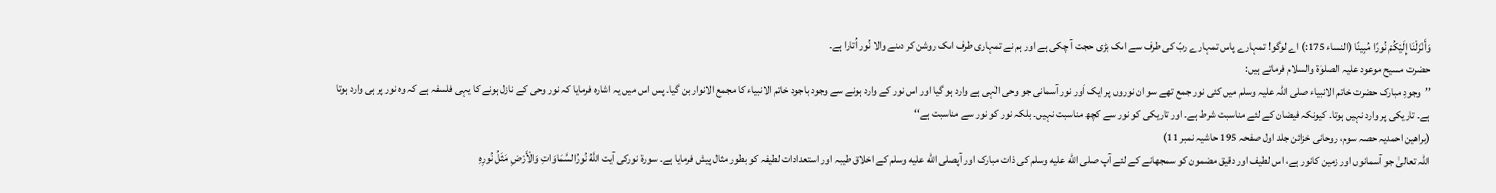وَأَنْزَلْنَا إِلَيْكُمْ نُورًا مُبِينًا (النساء 175:) اے لوگو! تمہارے پاس تمہارے ربّ کى طرف سے اىک بڑى حجت آ چکى ہے اور ہم نے تمہارى طرف اىک روشن کر دىنے والا نُور اُتارا ہے۔
حضرت مسیح موعود علیہ الصلوٰة والسلام فرماتے ہیں:
’’وجودِ مبارک حضرت خاتم الانبیاء صلی اللہ علیہ وسلم میں کئی نور جمع تھے سو ان نوروں پر ایک اَور نور آسمانی جو وحی الٰہی ہے وارد ہو گیا اور اس نور کے وارد ہونے سے وجود باجود خاتم الانبیاء کا مجمع الانوار بن گیا۔ پس اس میں یہ اشارہ فرمایا کہ نور وحی کے نازل ہونے کا یہی فلسفہ ہے کہ وہ نور پر ہی وارد ہوتا ہے۔ تاریکی پر وارد نہیں ہوتا۔ کیونکہ فیضان کے لئے مناسبت شرط ہے۔ اور تاریکی کو نور سے کچھ مناسبت نہیں۔ بلکہ نور کو نور سے مناسبت ہے‘‘
(براھین احمدیہ حصہ سوم، روحانی خزائن جلد اول صفحہ 195 حاشیہ نمبر 11)
اللہ تعالیٰ جو آسمانوں اور زمین کانور ہے، اس لطیف اور دقیق مضمون کو سمجھانے کے لئے آپ صلى الله عليه وسلم کی ذات مبارک اور آپصلى الله عليه وسلم کے اخلاق طیبہ اور استعدادات لطیفہ کو بطور مثال پیش فرمایا ہے۔ سورة نورکی آیت اللَّهُ نُورُالسَّمَاوَاتِ وَالْأَرْضِ مَثَلُ نُورِهِ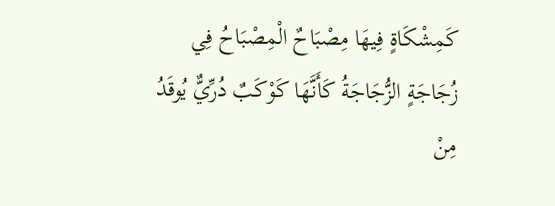كَمِشْكَاةٍ فِيهَا مِصْبَاحٌ الْمِصْبَاحُ فِي زُجَاجَةٍ الزُّجَاجَةُ كَأَنَّهَا كَوْكَبٌ دُرِّيٌّ يُوقَدُ مِنْ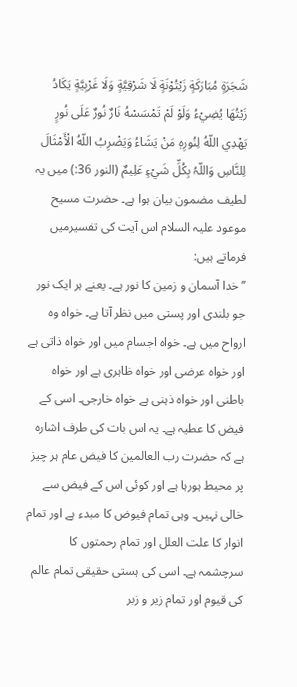شَجَرَةٍ مُبَارَكَةٍ زَيْتُوْنَةٍ لَا شَرْقِيَّةٍ وَلَا غَرْبِيَّةٍ يَكَادُ زَيْتُهَا يُضِيْءُ وَلَوْ لَمْ تَمْسَسْهُ نَارٌ نُورٌ عَلَى نُورٍ يَهْدِي اللّهُ لِنُورِهٖ مَنْ يَشَاءُ وَيَضْرِبُ اللّهُ الْأَمْثَالَ لِلنَّاسِ وَاللّہُ بِكُلِّ شَيْءٍ عَلِيمٌ (النور 36:) میں یہ لطیف مضمون بیان ہوا ہے۔ حضرت مسیح موعود علیہ السلام اس آیت کی تفسیرمیں فرماتے ہیں:
’’خدا آسمان و زمین کا نور ہے۔ یعنے ہر ایک نور جو بلندی اور پستی میں نظر آتا ہے۔ خواہ وہ ارواح میں ہے۔ خواہ اجسام میں اور خواہ ذاتی ہے اور خواہ عرضی اور خواہ ظاہری ہے اور خواہ باطنی اور خواہ ذہنی ہے خواہ خارجی۔ اسی کے فیض کا عطیہ ہے۔ یہ اس بات کی طرف اشارہ ہے کہ حضرت رب العالمین کا فیض عام ہر چیز پر محیط ہورہا ہے اور کوئی اس کے فیض سے خالی نہیں۔ وہی تمام فیوض کا مبدء ہے اور تمام انوار کا علت العلل اور تمام رحمتوں کا سرچشمہ ہے۔ اسی کی ہستی حقیقی تمام عالم کی قیوم اور تمام زیر و زبر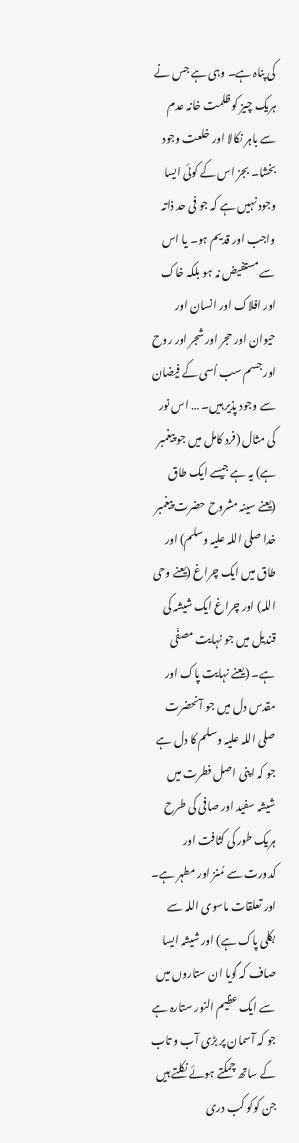کی پناہ ہے۔ وہی ہے جس نے ہریک چیز کو ظلمت خانہ عدم سے باہر نکالا اور خلعت وجود بخشا۔ بجز اس کے کوئی ایسا وجود نہیں ہے کہ جو فی حد ذاتہ واجب اور قدیم ہو۔ یا اس سے مستفیض نہ ہو بلکہ خاک اور افلاک اور انسان اور حیوان اور حجر اور شجر اور روح اور جسم سب اُسی کے فیضان سے وجود پذیر ہیں۔ … اس نور کی مثال (فرد کامل میں جو پیغمبر ہے) یہ ہے جیسے ایک طاق (یعنے سینہ مشروح حضرت پیغمبر خدا صلی اللہ علیہ وسلم) اور طاق میں ایک چراغ (یعنے وحی اللہ) اور چراغ ایک شیشہ کی قندیل میں جو نہایت مصفّی ہے۔ (یعنے نہایت پاک اور مقدس دل میں جو آنحضرت صلی اللہ علیہ وسلم کا دل ہے جو کہ اپنی اصل فطرت میں شیشہ سفید اور صافی کی طرح ہریک طور کی کثافت اور کدورت سے مُنز اور مطہر ہے۔ اور تعلقات ماسوی اللہ سے بکلی پاک ہے) اور شیشہ ایسا صاف کہ گویا ان ستاروں میں سے ایک عظیم النور ستارہ ہے جو کہ آسمان پر بڑی آب و تاب کے ساتھ چمکتے ہوئے نکلتے ہیں جن کوکو کب دری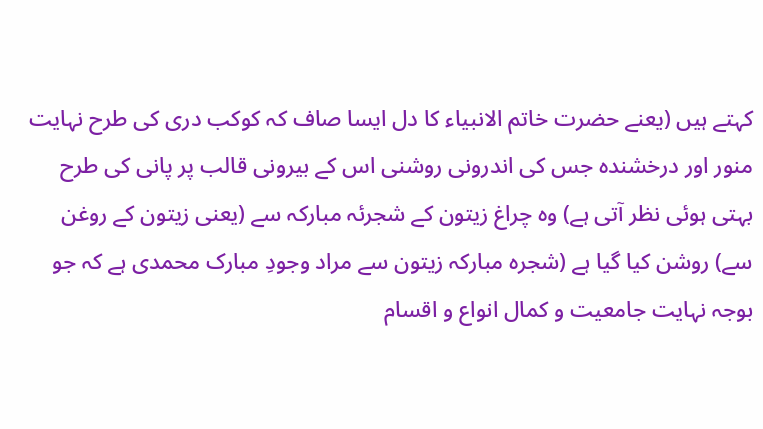کہتے ہیں (یعنے حضرت خاتم الانبیاء کا دل ایسا صاف کہ کوکب دری کی طرح نہایت منور اور درخشندہ جس کی اندرونی روشنی اس کے بیرونی قالب پر پانی کی طرح بہتی ہوئی نظر آتی ہے) وہ چراغ زیتون کے شجرئہ مبارکہ سے (یعنی زیتون کے روغن سے) روشن کیا گیا ہے (شجرہ مبارکہ زیتون سے مراد وجودِ مبارک محمدی ہے کہ جو بوجہ نہایت جامعیت و کمال انواع و اقسام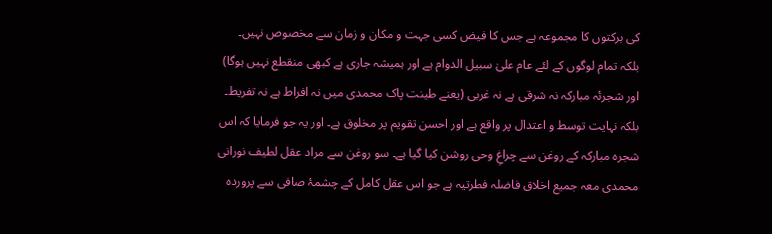کی برکتوں کا مجموعہ ہے جس کا فیض کسی جہت و مکان و زمان سے مخصوص نہیں۔ بلکہ تمام لوگوں کے لئے عام علیٰ سبیل الدوام ہے اور ہمیشہ جاری ہے کبھی منقطع نہیں ہوگا) اور شجرئہ مبارکہ نہ شرقی ہے نہ غربی (یعنے طینت پاک محمدی میں نہ افراط ہے نہ تفریط۔ بلکہ نہایت توسط و اعتدال پر واقع ہے اور احسن تقویم پر مخلوق ہے۔ اور یہ جو فرمایا کہ اس شجرہ مبارکہ کے روغن سے چراغِ وحی روشن کیا گیا ہے۔ سو روغن سے مراد عقل لطیف نورانی محمدی معہ جمیع اخلاق فاضلہ فطرتیہ ہے جو اس عقل کامل کے چشمۂ صافی سے پروردہ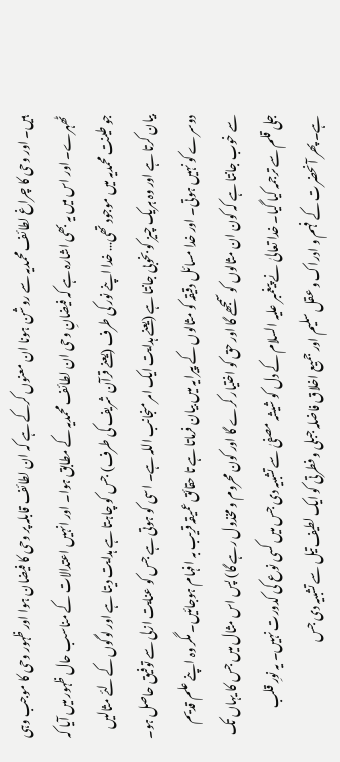ہیں۔ اور وحی کا چراغ لطائف محمدیہ سے روشن ہونا ان معنوں کرکے ہے کہ ان لطائف قابلہ پر وحی کا فیضان ہوا اور ظہور وحی کا موجب وہی ٹھہرے۔ اور اس میں یہ بھی اشارہ ہے کہ فیضانِ وحی ان لطائف محمدیہ کے مطابق ہوا۔ اور انہیں اعتدالات کے مناسب حال ظہور میں آیا کہ جو طینت محمدیہ میں موجود تھی… خدا اپنے نور کی طرف (یعنے قرآن شریف کی طرف) جس کو چاہتا ہے ہدایت دیتا ہے اور لوگوں کے لئے مثالیں بیان کرتا ہے اور وہ ہریک چیز کو بخوبی جانتا ہے (یعنے ہدایت ایک امر منجانب اللہ ہے۔ اسی کو ہوتی ہے جس کو عنایت ازلی سے توفیق حاصل ہو۔ دوسرے کو نہیں ہوتی۔ اور خدا مسائل دقیقہ کو مثالوں کے پیرایہ میں بیان فرماتا ہے تا حقائق عمیقہ قریب بہ افہام ہوجائیں۔ مگر وہ اپنے علم قدیم سے خوب جانتا ہے کہ کون ان مثالوں کو سمجھے گا اور حق کو اختیار کرے گا اور کون محروم و مخذول رہے گا) پس اس مثال میں جس کا یہاں تک جلی قلم سے ترجمہ کیا گیا۔ خدا تعالیٰ نے پیغمبر علیہ السلام کے دل کو شیشہ مصفیٰ سے تشبیہ دی جس میں کسی نوع کی کدورت نہیں۔ یہ نورِ قلب ہے۔ پھر آنحضرت کے فہم و ادراک و عقل سلیم اور جمیع اخلاق فاضلہ جبلی و فطرتی کو ایک لطیف تیل سے تشبیہ دی جس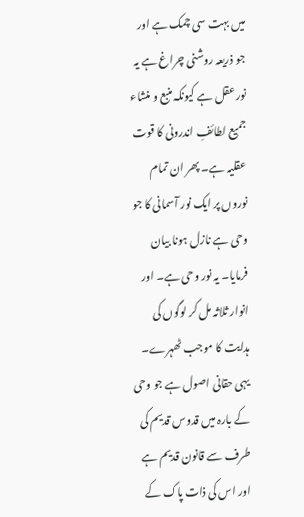میں بہت سی چمک ہے اور جو ذریعہ روشنی چراغ ہے یہ نور عقل ہے کیونکہ منبع و منشاء جمیع لطائفِ اندرونی کا قوت عقلیہ ہے۔ پھر ان تمام نوروں پر ایک نور آسمانی کا جو وحی ہے نازل ہونا بیان فرمایا۔ یہ نور وحی ہے۔ اور انوار ثلاثہ مل کر لوگوں کی ہدایت کا موجب ٹھہرے۔ یہی حقانی اصول ہے جو وحی کے بارہ میں قدوس قدیم کی طرف سے قانون قدیم ہے اور اس کی ذات پاک کے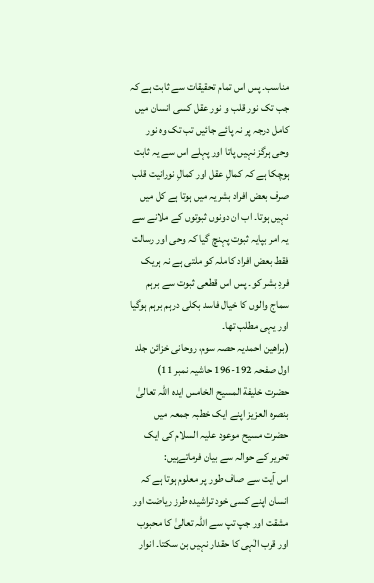مناسب۔ پس اس تمام تحقیقات سے ثابت ہے کہ جب تک نور قلب و نور عقل کسی انسان میں کامل درجہ پر نہ پائے جائیں تب تک وہ نور وحی ہرگز نہیں پاتا اور پہلے اس سے یہ ثابت ہوچکا ہے کہ کمالِ عقل اور کمالِ نورانیت قلب صرف بعض افراد بشریہ میں ہوتا ہے کل میں نہیں ہوتا۔ اب ان دونوں ثبوتوں کے ملانے سے یہ امر بپایہ ثبوت پہنچ گیا کہ وحی اور رسالت فقط بعض افراد کاملہ کو ملتی ہے نہ ہریک فردِ بشر کو۔ پس اس قطعی ثبوت سے برہم سماج والوں کا خیال فاسد بکلی درہم برہم ہوگیا اور یہی مطلب تھا۔
(براھین احمدیہ حصہ سوم، روحانی خزائن جلد اول صفحہ 192-196 حاشیہ نمبر 11)
حضرت خلیفة المسیح الخامس ایدہ اللہ تعالیٰ بنصرہ العزیز اپنے ایک خطبہ جمعہ میں حضرت مسیح موعود علیہ السلام کی ایک تحریر کے حوالہ سے بیان فرماتےہیں:
اس آیت سے صاف طور پر معلوم ہوتا ہے کہ انسان اپنے کسی خود تراشیدہ طرز ریاضت اور مشقت اور جپ تپ سے اللہ تعالیٰ کا محبوب اور قرب الٰہی کا حقدار نہیں بن سکتا۔ انوار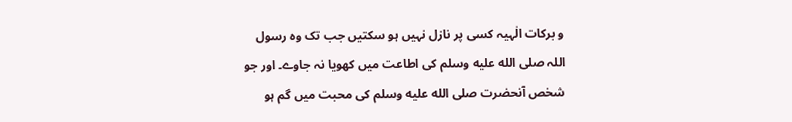و برکات الٰہیہ کسی پر نازل نہیں ہو سکتیں جب تک وہ رسول اللہ صلى الله عليه وسلم کی اطاعت میں کھویا نہ جاوے۔ اور جو شخص آنحضرت صلى الله عليه وسلم کی محبت میں گم ہو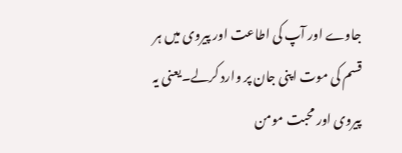جاوے اور آپ کی اطاعت اور پیروی میں ہر قسم کی موت اپنی جان پر وارد کرلے۔یعنی یہ پیروی اور محبت مومن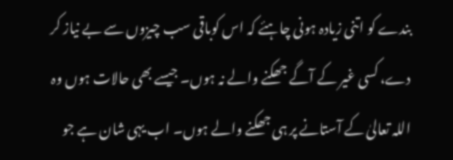بندے کو اتنی زیادہ ہونی چاہئے کہ اس کوباقی سب چیزوں سے بے نیاز کر دے، کسی غیر کے آگے جھکنے والے نہ ہوں۔ جیسے بھی حالات ہوں وہ اللہ تعالیٰ کے آستانے پر ہی جھکنے والے ہوں۔ اب یہی شان ہے جو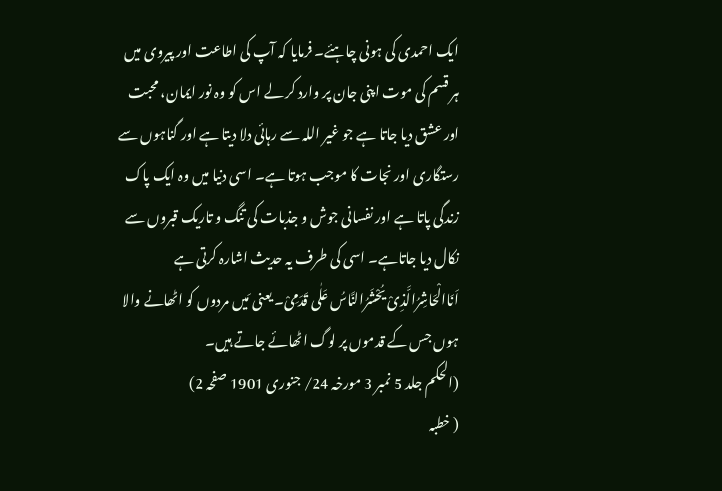ایک احمدی کی ہونی چاہئے۔ فرمایا کہ آپ کی اطاعت اور پیروی میں ہر قسم کی موت اپنی جان پر وارد کر لے اس کو وہ نور ایمان، محبت اور عشق دیا جاتا ہے جو غیر اللہ سے رہائی دلا دیتا ہے اور گناہوں سے رستگاری اور نجات کا موجب ہوتا ہے۔ اسی دنیا میں وہ ایک پاک زندگی پاتا ہے اور نفسانی جوش و جذبات کی تنگ و تاریک قبروں سے نکال دیا جاتاہے۔ اسی کی طرف یہ حدیث اشارہ کرتی ہے اَنَاالْحَاشِرُالَّذِیْ یُحْشَرُالنَّاسُ عَلٰی قَدَمِیْ۔ یعنی مَیں مردوں کو اٹھانے والا ہوں جس کے قدموں پر لوگ اٹھائے جاتے ہیں۔
(الحکم جلد 5 نمبر 3 مورخہ 24/ جنوری 1901 صفحہ 2)
( خطبہ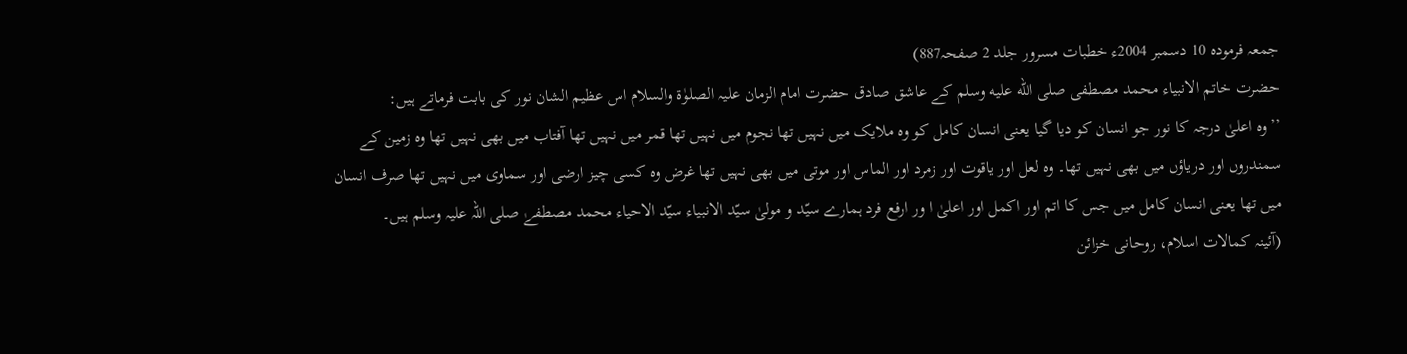جمعہ فرمودہ 10 دسمبر 2004ء خطبات مسرور جلد 2 صفحہ887)
حضرت خاتم الانبیاء محمد مصطفی صلى الله عليه وسلم کے عاشق صادق حضرت امام الزمان علیہ الصلوٰة والسلام اس عظیم الشان نور کی بابت فرماتے ہیں:
’’وہ اعلیٰ درجہ کا نور جو انسان کو دیا گیا یعنی انسان کامل کو وہ ملایک میں نہیں تھا نجوم میں نہیں تھا قمر میں نہیں تھا آفتاب میں بھی نہیں تھا وہ زمین کے سمندروں اور دریاؤں میں بھی نہیں تھا۔ وہ لعل اور یاقوت اور زمرد اور الماس اور موتی میں بھی نہیں تھا غرض وہ کسی چیز ارضی اور سماوی میں نہیں تھا صرف انسان میں تھا یعنی انسان کامل میں جس کا اتم اور اکمل اور اعلیٰ ا ور ارفع فرد ہمارے سیّد و مولیٰ سیّد الانبیاء سیّد الاحیاء محمد مصطفےٰ صلی اللہ علیہ وسلم ہیں۔
(آئینہ کمالات اسلام، روحانی خزائن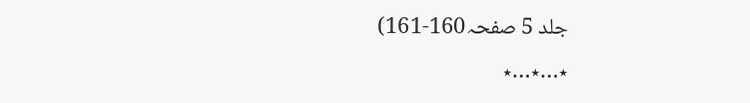جلد 5 صفحہ160-161)
٭…٭…٭